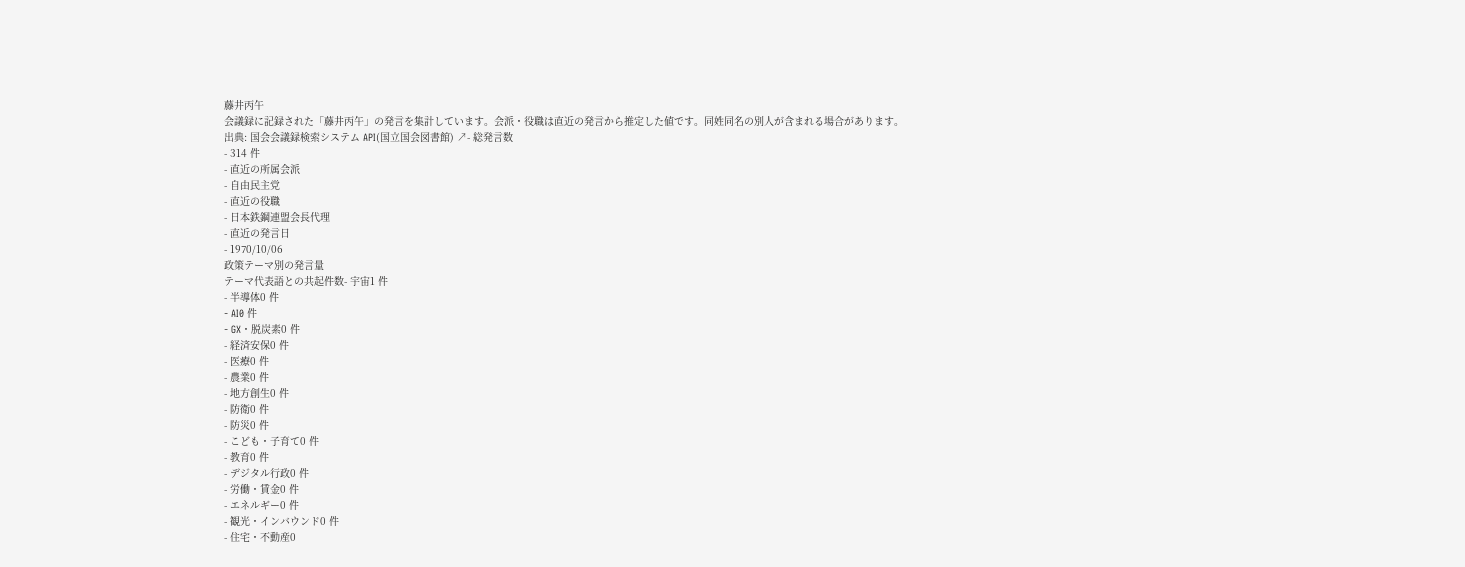藤井丙午
会議録に記録された「藤井丙午」の発言を集計しています。会派・役職は直近の発言から推定した値です。同姓同名の別人が含まれる場合があります。
出典: 国会会議録検索システム API(国立国会図書館) ↗- 総発言数
- 314 件
- 直近の所属会派
- 自由民主党
- 直近の役職
- 日本鉄鋼連盟会長代理
- 直近の発言日
- 1970/10/06
政策テーマ別の発言量
テーマ代表語との共起件数- 宇宙1 件
- 半導体0 件
- AI0 件
- GX・脱炭素0 件
- 経済安保0 件
- 医療0 件
- 農業0 件
- 地方創生0 件
- 防衛0 件
- 防災0 件
- こども・子育て0 件
- 教育0 件
- デジタル行政0 件
- 労働・賃金0 件
- エネルギー0 件
- 観光・インバウンド0 件
- 住宅・不動産0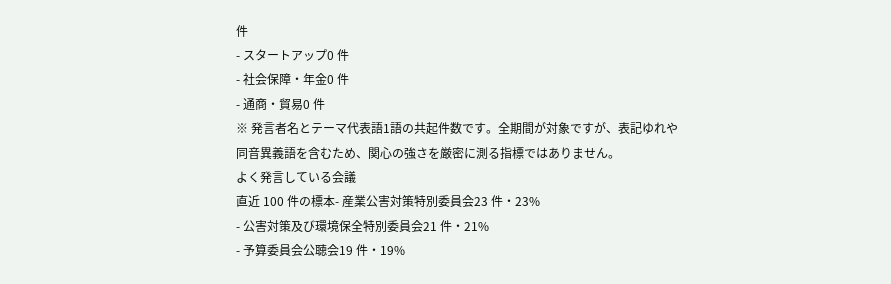件
- スタートアップ0 件
- 社会保障・年金0 件
- 通商・貿易0 件
※ 発言者名とテーマ代表語1語の共起件数です。全期間が対象ですが、表記ゆれや 同音異義語を含むため、関心の強さを厳密に測る指標ではありません。
よく発言している会議
直近 100 件の標本- 産業公害対策特別委員会23 件・23%
- 公害対策及び環境保全特別委員会21 件・21%
- 予算委員会公聴会19 件・19%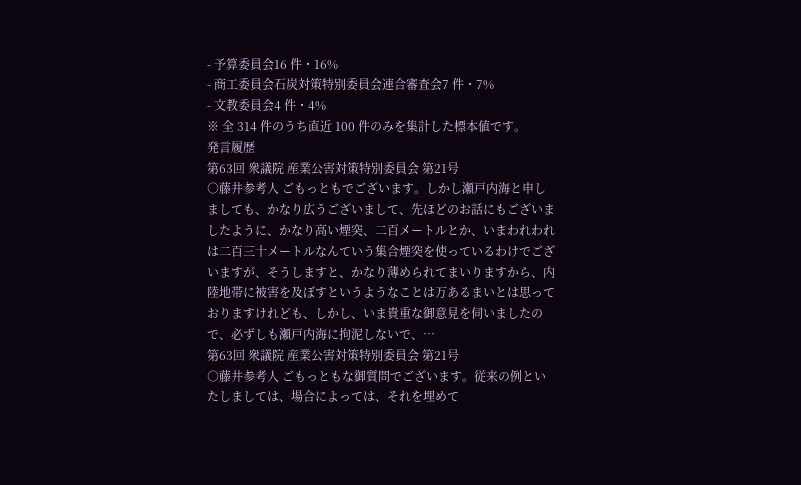- 予算委員会16 件・16%
- 商工委員会石炭対策特別委員会連合審査会7 件・7%
- 文教委員会4 件・4%
※ 全 314 件のうち直近 100 件のみを集計した標本値です。
発言履歴
第63回 衆議院 産業公害対策特別委員会 第21号
○藤井参考人 ごもっともでございます。しかし瀬戸内海と申しましても、かなり広うございまして、先ほどのお話にもございましたように、かなり高い煙突、二百メートルとか、いまわれわれは二百三十メートルなんていう集合煙突を使っているわけでございますが、そうしますと、かなり薄められてまいりますから、内陸地帯に被害を及ぼすというようなことは万あるまいとは思っておりますけれども、しかし、いま貴重な御意見を伺いましたので、必ずしも瀬戸内海に拘泥しないで、…
第63回 衆議院 産業公害対策特別委員会 第21号
○藤井参考人 ごもっともな御質問でございます。従来の例といたしましては、場合によっては、それを埋めて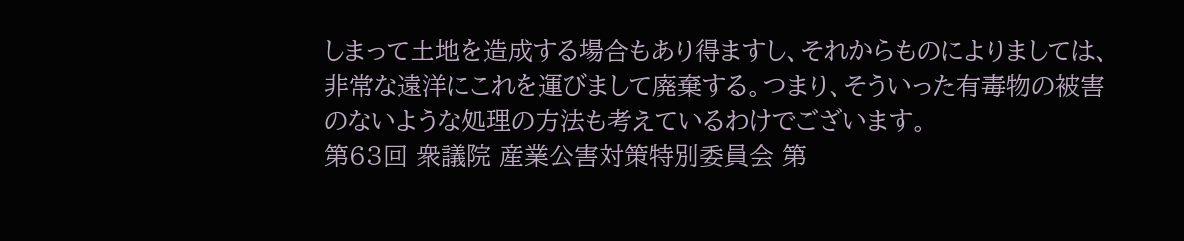しまって土地を造成する場合もあり得ますし、それからものによりましては、非常な遠洋にこれを運びまして廃棄する。つまり、そういった有毒物の被害のないような処理の方法も考えているわけでございます。
第63回 衆議院 産業公害対策特別委員会 第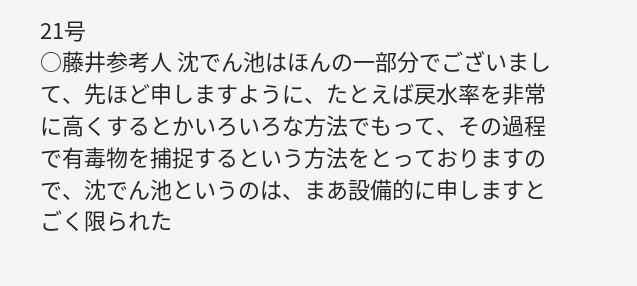21号
○藤井参考人 沈でん池はほんの一部分でございまして、先ほど申しますように、たとえば戻水率を非常に高くするとかいろいろな方法でもって、その過程で有毒物を捕捉するという方法をとっておりますので、沈でん池というのは、まあ設備的に申しますとごく限られた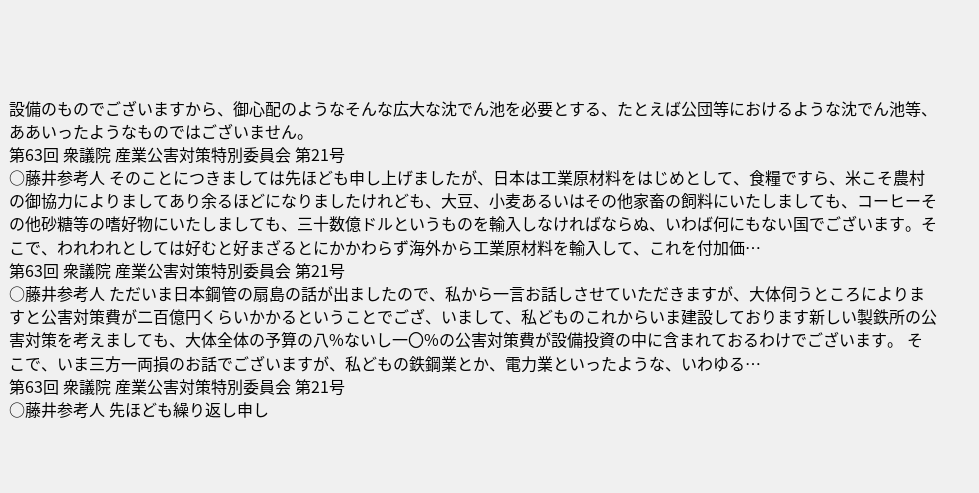設備のものでございますから、御心配のようなそんな広大な沈でん池を必要とする、たとえば公団等におけるような沈でん池等、ああいったようなものではございません。
第63回 衆議院 産業公害対策特別委員会 第21号
○藤井参考人 そのことにつきましては先ほども申し上げましたが、日本は工業原材料をはじめとして、食糧ですら、米こそ農村の御協力によりましてあり余るほどになりましたけれども、大豆、小麦あるいはその他家畜の飼料にいたしましても、コーヒーその他砂糖等の嗜好物にいたしましても、三十数億ドルというものを輸入しなければならぬ、いわば何にもない国でございます。そこで、われわれとしては好むと好まざるとにかかわらず海外から工業原材料を輸入して、これを付加価…
第63回 衆議院 産業公害対策特別委員会 第21号
○藤井参考人 ただいま日本鋼管の扇島の話が出ましたので、私から一言お話しさせていただきますが、大体伺うところによりますと公害対策費が二百億円くらいかかるということでござ、いまして、私どものこれからいま建設しております新しい製鉄所の公害対策を考えましても、大体全体の予算の八%ないし一〇%の公害対策費が設備投資の中に含まれておるわけでございます。 そこで、いま三方一両損のお話でございますが、私どもの鉄鋼業とか、電力業といったような、いわゆる…
第63回 衆議院 産業公害対策特別委員会 第21号
○藤井参考人 先ほども繰り返し申し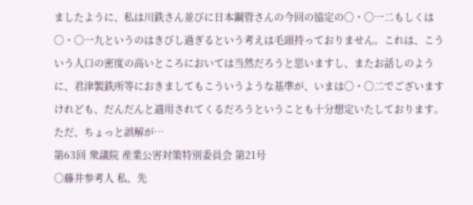ましたように、私は川鉄さん並びに日本鋼管さんの今回の協定の〇・〇一二もしくは〇・〇一九というのはきびし過ぎるという考えは毛頭持っておりません。これは、こういう人口の密度の高いところにおいては当然だろうと思いますし、またお話しのように、君津製鉄所等におきましてもこういうような基準が、いまは〇・〇二でございますけれども、だんだんと適用されてくるだろうということも十分想定いたしております。ただ、ちょっと誤解が…
第63回 衆議院 産業公害対策特別委員会 第21号
○藤井参考人 私、先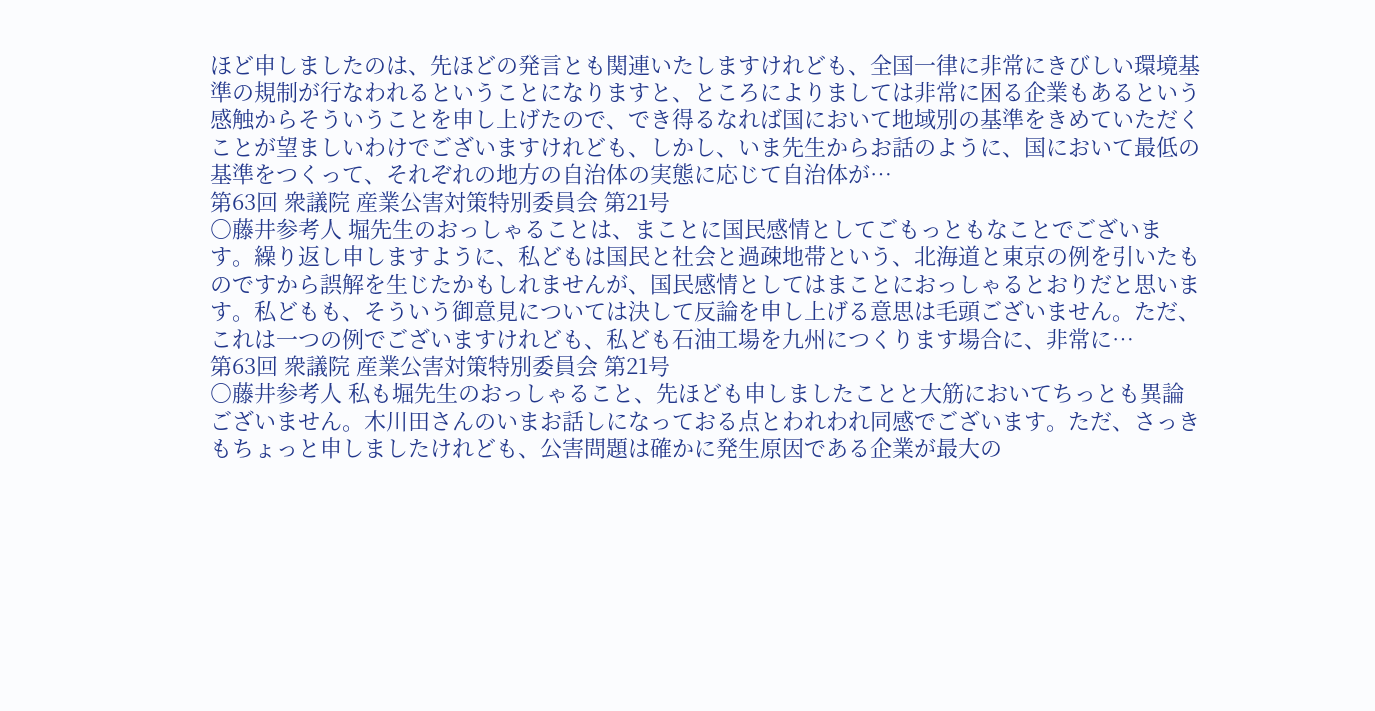ほど申しましたのは、先ほどの発言とも関連いたしますけれども、全国一律に非常にきびしい環境基準の規制が行なわれるということになりますと、ところによりましては非常に困る企業もあるという感触からそういうことを申し上げたので、でき得るなれば国において地域別の基準をきめていただくことが望ましいわけでございますけれども、しかし、いま先生からお話のように、国において最低の基準をつくって、それぞれの地方の自治体の実態に応じて自治体が…
第63回 衆議院 産業公害対策特別委員会 第21号
○藤井参考人 堀先生のおっしゃることは、まことに国民感情としてごもっともなことでございます。繰り返し申しますように、私どもは国民と社会と過疎地帯という、北海道と東京の例を引いたものですから誤解を生じたかもしれませんが、国民感情としてはまことにおっしゃるとおりだと思います。私どもも、そういう御意見については決して反論を申し上げる意思は毛頭ございません。ただ、これは一つの例でございますけれども、私ども石油工場を九州につくります場合に、非常に…
第63回 衆議院 産業公害対策特別委員会 第21号
○藤井参考人 私も堀先生のおっしゃること、先ほども申しましたことと大筋においてちっとも異論ございません。木川田さんのいまお話しになっておる点とわれわれ同感でございます。ただ、さっきもちょっと申しましたけれども、公害問題は確かに発生原因である企業が最大の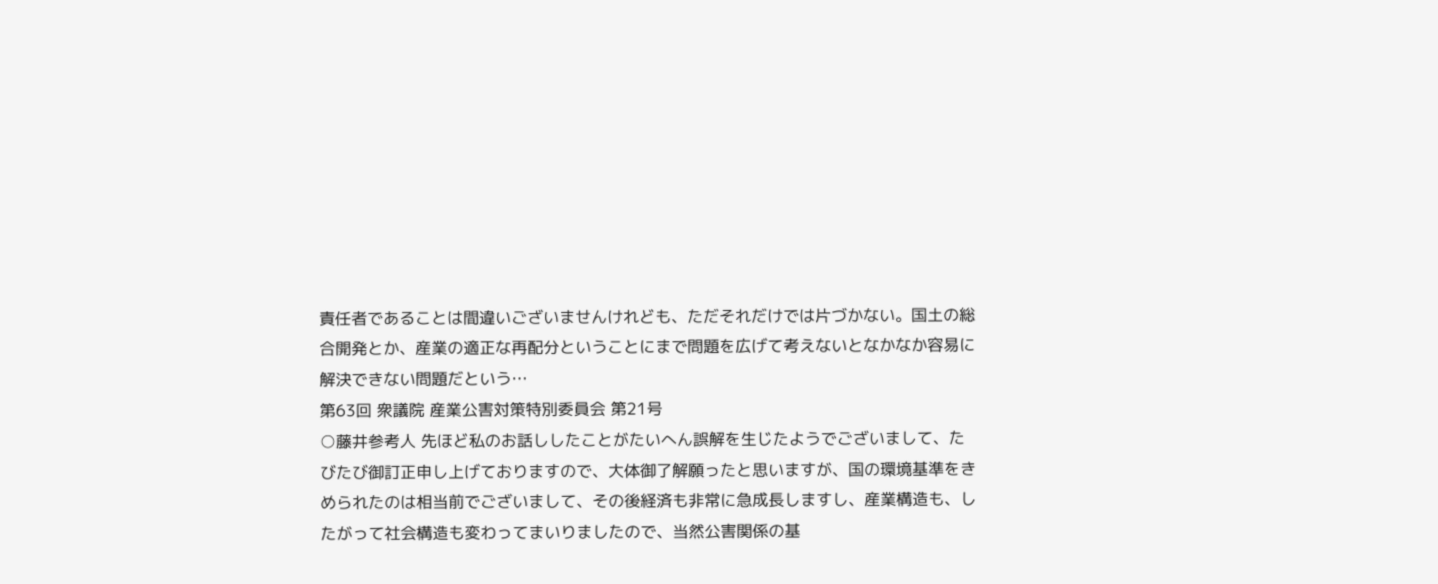責任者であることは間違いございませんけれども、ただそれだけでは片づかない。国土の総合開発とか、産業の適正な再配分ということにまで問題を広げて考えないとなかなか容易に解決できない問題だという…
第63回 衆議院 産業公害対策特別委員会 第21号
○藤井参考人 先ほど私のお話ししたことがたいへん誤解を生じたようでございまして、たびたび御訂正申し上げておりますので、大体御了解願ったと思いますが、国の環境基準をきめられたのは相当前でございまして、その後経済も非常に急成長しますし、産業構造も、したがって社会構造も変わってまいりましたので、当然公害関係の基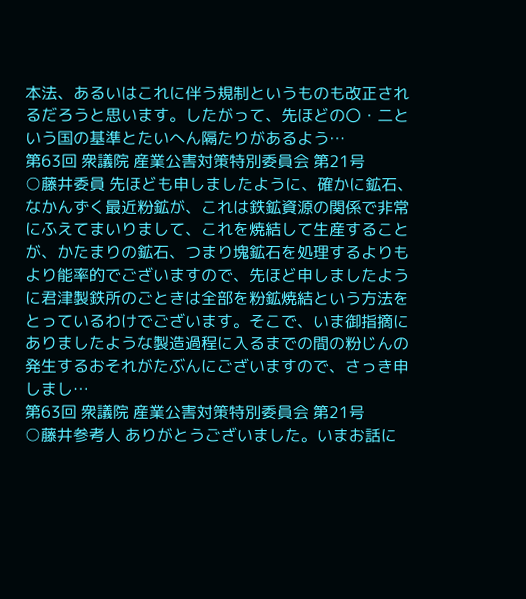本法、あるいはこれに伴う規制というものも改正されるだろうと思います。したがって、先ほどの〇・二という国の基準とたいへん隔たりがあるよう…
第63回 衆議院 産業公害対策特別委員会 第21号
○藤井委員 先ほども申しましたように、確かに鉱石、なかんずく最近粉鉱が、これは鉄鉱資源の関係で非常にふえてまいりまして、これを焼結して生産することが、かたまりの鉱石、つまり塊鉱石を処理するよりもより能率的でございますので、先ほど申しましたように君津製鉄所のごときは全部を粉鉱焼結という方法をとっているわけでございます。そこで、いま御指摘にありましたような製造過程に入るまでの間の粉じんの発生するおそれがたぶんにございますので、さっき申しまし…
第63回 衆議院 産業公害対策特別委員会 第21号
○藤井参考人 ありがとうございました。いまお話に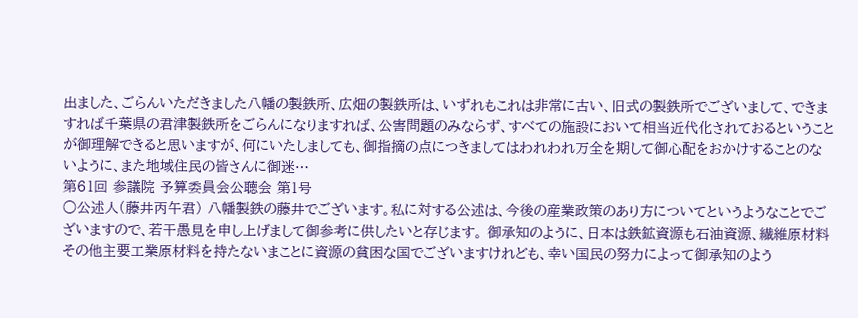出ました、ごらんいただきました八幡の製鉄所、広畑の製鉄所は、いずれもこれは非常に古い、旧式の製鉄所でございまして、できますれば千葉県の君津製鉄所をごらんになりますれば、公害問題のみならず、すべての施設において相当近代化されておるということが御理解できると思いますが、何にいたしましても、御指摘の点につきましてはわれわれ万全を期して御心配をおかけすることのないように、また地域住民の皆さんに御迷…
第61回 参議院 予算委員会公聴会 第1号
○公述人(藤井丙午君) 八幡製鉄の藤井でございます。私に対する公述は、今後の産業政策のあり方についてというようなことでございますので、若干愚見を申し上げまして御参考に供したいと存じます。 御承知のように、日本は鉄鉱資源も石油資源、繊維原材料その他主要工業原材料を持たないまことに資源の貧困な国でございますけれども、幸い国民の努力によって御承知のよう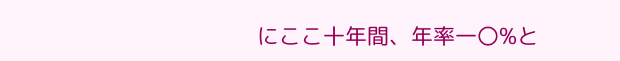にここ十年間、年率一〇%と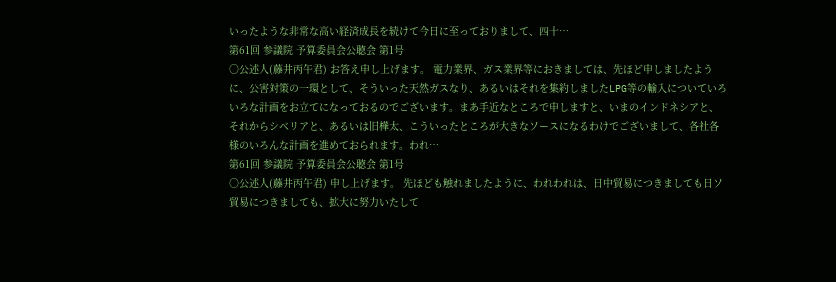いったような非常な高い経済成長を続けて今日に至っておりまして、四十…
第61回 参議院 予算委員会公聴会 第1号
○公述人(藤井丙午君) お答え申し上げます。 電力業界、ガス業界等におきましては、先ほど申しましたように、公害対策の一環として、そういった天然ガスなり、あるいはそれを集約しましたLPG等の輸入についていろいろな計画をお立てになっておるのでございます。まあ手近なところで申しますと、いまのインドネシアと、それからシベリアと、あるいは旧樺太、こういったところが大きなソースになるわけでございまして、各社各様のいろんな計画を進めておられます。われ…
第61回 参議院 予算委員会公聴会 第1号
○公述人(藤井丙午君) 申し上げます。 先ほども触れましたように、われわれは、日中貿易につきましても日ソ貿易につきましても、拡大に努力いたして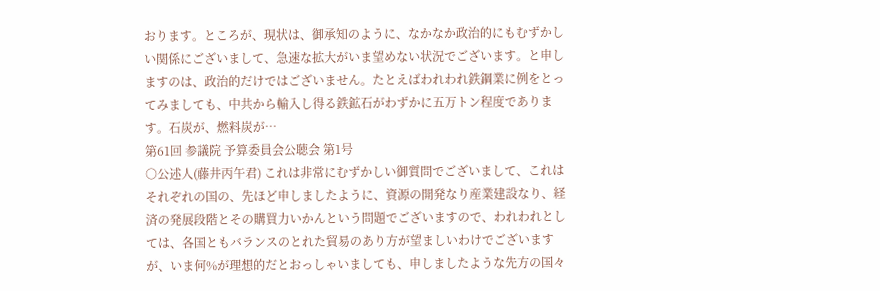おります。ところが、現状は、御承知のように、なかなか政治的にもむずかしい関係にございまして、急速な拡大がいま望めない状況でございます。と申しますのは、政治的だけではございません。たとえばわれわれ鉄鋼業に例をとってみましても、中共から輸入し得る鉄鉱石がわずかに五万トン程度であります。石炭が、燃料炭が…
第61回 参議院 予算委員会公聴会 第1号
○公述人(藤井丙午君) これは非常にむずかしい御質問でございまして、これはそれぞれの国の、先ほど申しましたように、資源の開発なり産業建設なり、経済の発展段階とその購買力いかんという問題でございますので、われわれとしては、各国ともバランスのとれた貿易のあり方が望ましいわけでございますが、いま何%が理想的だとおっしゃいましても、申しましたような先方の国々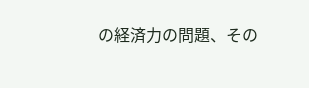の経済力の問題、その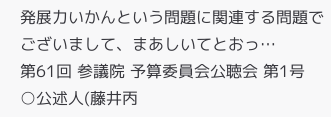発展力いかんという問題に関連する問題でございまして、まあしいてとおっ…
第61回 参議院 予算委員会公聴会 第1号
○公述人(藤井丙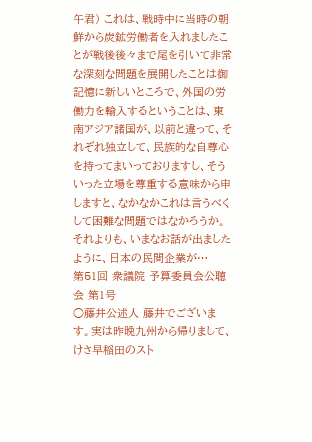午君) これは、戦時中に当時の朝鮮から炭鉱労働者を入れましたことが戦後後々まで尾を引いて非常な深刻な問題を展開したことは御記憶に新しいところで、外国の労働力を輸入するということは、東南アジア諸国が、以前と違って、それぞれ独立して、民族的な自尊心を持ってまいっておりますし、そういった立場を尊重する意味から申しますと、なかなかこれは言うべくして困難な問題ではなかろうか。それよりも、いまなお話が出ましたように、日本の民間企業が…
第51回 衆議院 予算委員会公聴会 第1号
○藤井公述人 藤井でございます。実は昨晩九州から帰りまして、けさ早稲田のスト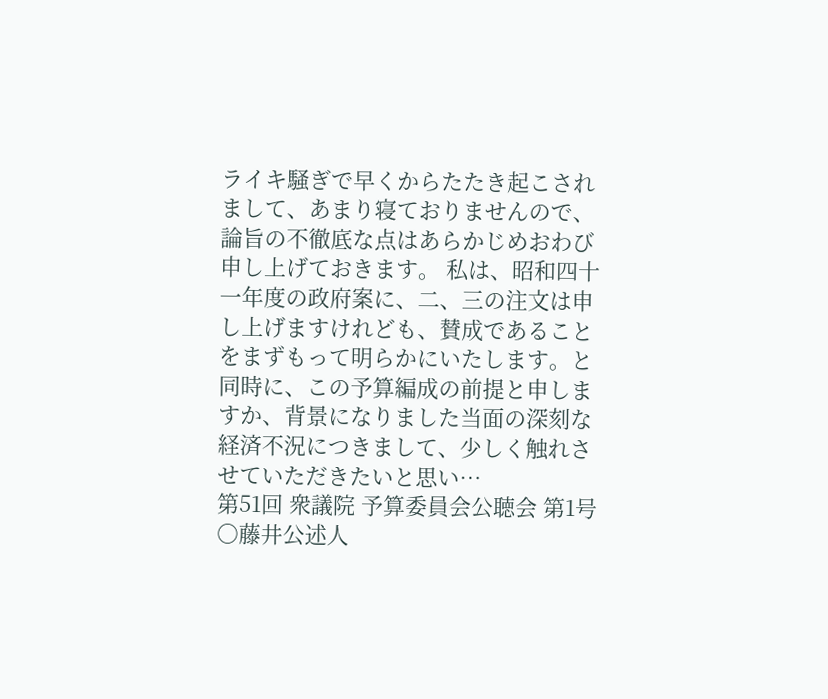ライキ騒ぎで早くからたたき起こされまして、あまり寝ておりませんので、論旨の不徹底な点はあらかじめおわび申し上げておきます。 私は、昭和四十一年度の政府案に、二、三の注文は申し上げますけれども、賛成であることをまずもって明らかにいたします。と同時に、この予算編成の前提と申しますか、背景になりました当面の深刻な経済不況につきまして、少しく触れさせていただきたいと思い…
第51回 衆議院 予算委員会公聴会 第1号
○藤井公述人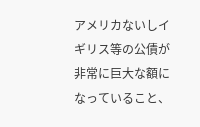アメリカないしイギリス等の公債が非常に巨大な額になっていること、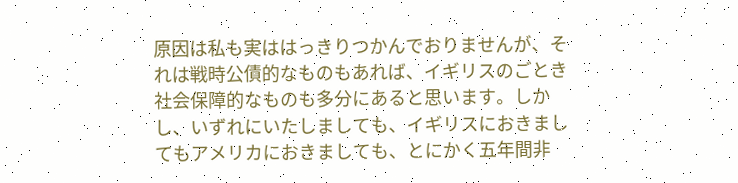原因は私も実ははっきりつかんでおりませんが、それは戦時公債的なものもあれば、イギリスのごとき社会保障的なものも多分にあると思います。しかし、いずれにいたしましても、イギリスにおきましてもアメリカにおきましても、とにかく五年間非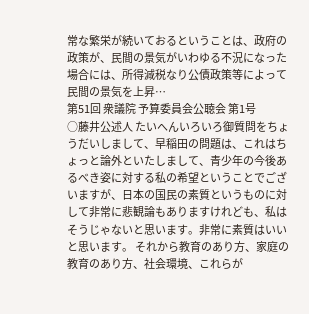常な繁栄が続いておるということは、政府の政策が、民間の景気がいわゆる不況になった場合には、所得減税なり公債政策等によって民間の景気を上昇…
第51回 衆議院 予算委員会公聴会 第1号
○藤井公述人 たいへんいろいろ御質問をちょうだいしまして、早稲田の問題は、これはちょっと論外といたしまして、青少年の今後あるべき姿に対する私の希望ということでございますが、日本の国民の素質というものに対して非常に悲観論もありますけれども、私はそうじゃないと思います。非常に素質はいいと思います。 それから教育のあり方、家庭の教育のあり方、社会環境、これらが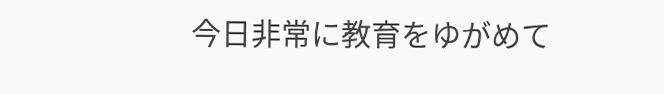今日非常に教育をゆがめて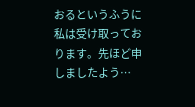おるというふうに私は受け取っております。先ほど申しましたよう…